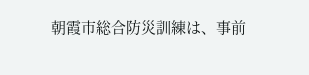朝霞市総合防災訓練は、事前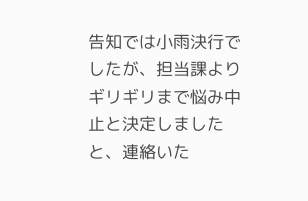告知では小雨決行でしたが、担当課よりギリギリまで悩み中止と決定しましたと、連絡いた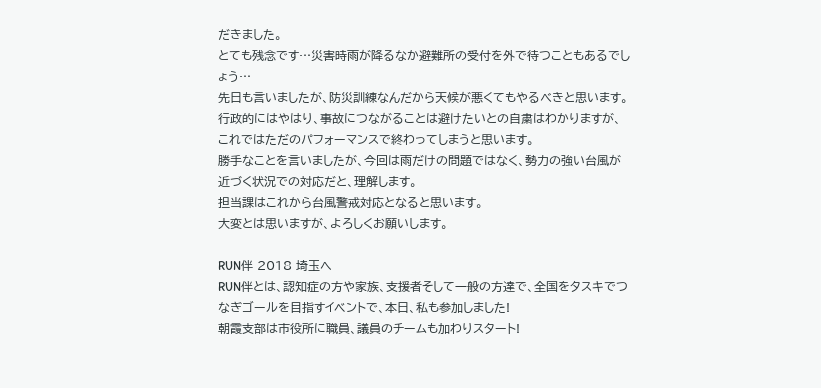だきました。
とても残念です…災害時雨が降るなか避難所の受付を外で待つこともあるでしょう…
先日も言いましたが、防災訓練なんだから天候が悪くてもやるべきと思います。
行政的にはやはり、事故につながることは避けたいとの自粛はわかりますが、これではただのパフォーマンスで終わってしまうと思います。
勝手なことを言いましたが、今回は雨だけの問題ではなく、勢力の強い台風が近づく状況での対応だと、理解します。
担当課はこれから台風警戒対応となると思います。
大変とは思いますが、よろしくお願いします。

RUN伴 2018 埼玉へ
RUN伴とは、認知症の方や家族、支援者そして一般の方達で、全国をタスキでつなぎゴールを目指すイベントで、本日、私も参加しました!
朝霞支部は市役所に職員、議員のチームも加わりスタート!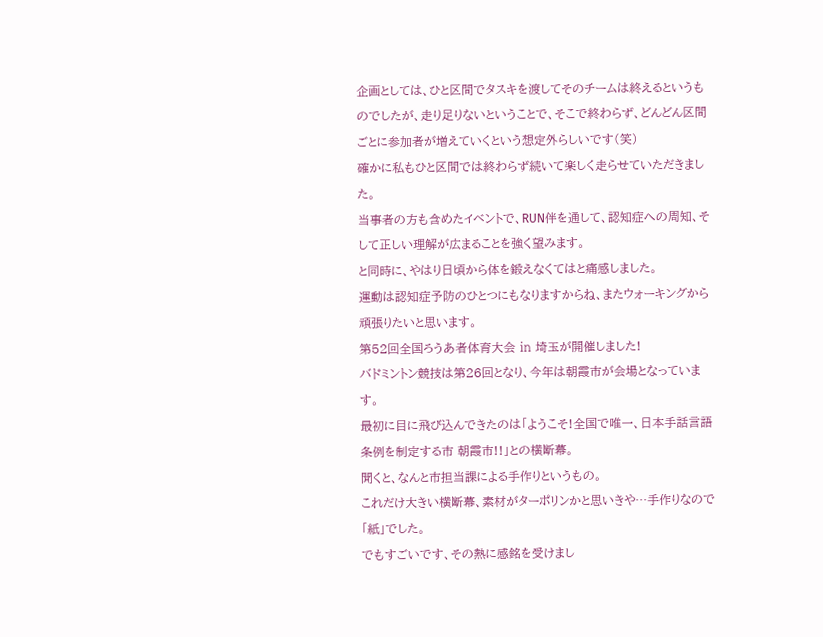企画としては、ひと区間でタスキを渡してそのチームは終えるというものでしたが、走り足りないということで、そこで終わらず、どんどん区間ごとに参加者が増えていくという想定外らしいです(笑)
確かに私もひと区間では終わらず続いて楽しく走らせていただきました。
当事者の方も含めたイベントで、RUN伴を通して、認知症への周知、そして正しい理解が広まることを強く望みます。
と同時に、やはり日頃から体を鍛えなくてはと痛感しました。
運動は認知症予防のひとつにもなりますからね、またウォーキングから頑張りたいと思います。
第52回全国ろうあ者体育大会 ㏌ 埼玉が開催しました!
バドミントン競技は第26回となり、今年は朝霞市が会場となっています。
最初に目に飛び込んできたのは「ようこそ!全国で唯一、日本手話言語条例を制定する市 朝霞市!!」との横断幕。
聞くと、なんと市担当課による手作りというもの。
これだけ大きい横断幕、素材がターポリンかと思いきや…手作りなので「紙」でした。
でもすごいです、その熱に感銘を受けまし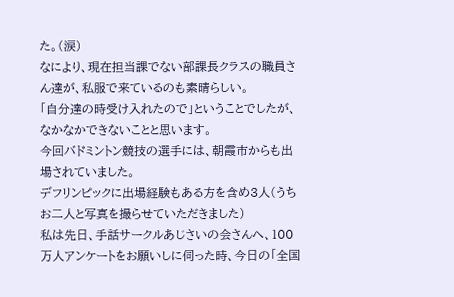た。(涙)
なにより、現在担当課でない部課長クラスの職員さん達が、私服で来ているのも素晴らしい。
「自分達の時受け入れたので」ということでしたが、なかなかできないことと思います。
今回バドミントン競技の選手には、朝霞市からも出場されていました。
デフリンピックに出場経験もある方を含め3人(うちお二人と写真を撮らせていただきました)
私は先日、手話サークルあじさいの会さんへ、100万人アンケートをお願いしに伺った時、今日の「全国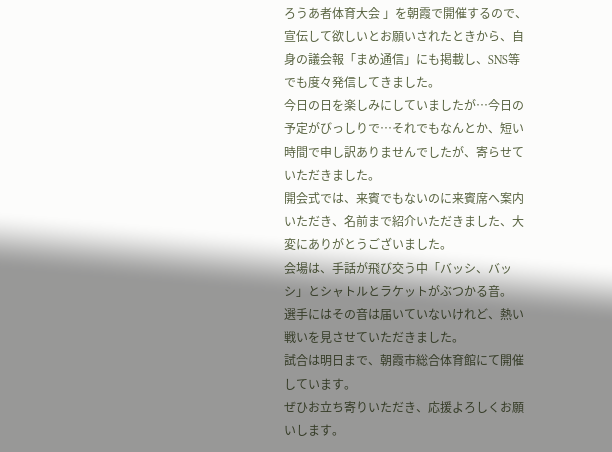ろうあ者体育大会 」を朝霞で開催するので、宣伝して欲しいとお願いされたときから、自身の議会報「まめ通信」にも掲載し、SNS等でも度々発信してきました。
今日の日を楽しみにしていましたが…今日の予定がびっしりで…それでもなんとか、短い時間で申し訳ありませんでしたが、寄らせていただきました。
開会式では、来賓でもないのに来賓席へ案内いただき、名前まで紹介いただきました、大変にありがとうございました。
会場は、手話が飛び交う中「バッシ、バッシ」とシャトルとラケットがぶつかる音。
選手にはその音は届いていないけれど、熱い戦いを見させていただきました。
試合は明日まで、朝霞市総合体育館にて開催しています。
ぜひお立ち寄りいただき、応援よろしくお願いします。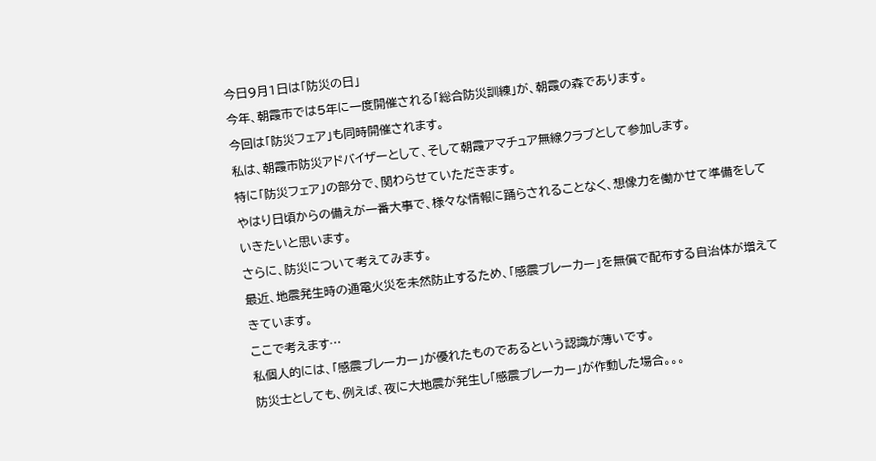今日9月1日は「防災の日」
今年、朝霞市では5年に一度開催される「総合防災訓練」が、朝霞の森であります。
今回は「防災フェア」も同時開催されます。
私は、朝霞市防災アドバイザーとして、そして朝霞アマチュア無線クラブとして参加します。
特に「防災フェア」の部分で、関わらせていただきます。
やはり日頃からの備えが一番大事で、様々な情報に踊らされることなく、想像力を働かせて準備をしていきたいと思います。
さらに、防災について考えてみます。
最近、地震発生時の通電火災を未然防止するため、「感震ブレーカー」を無償で配布する自治体が増えてきています。
ここで考えます…
私個人的には、「感震ブレーカー」が優れたものであるという認識が薄いです。
防災士としても、例えば、夜に大地震が発生し「感震ブレーカー」が作動した場合。。。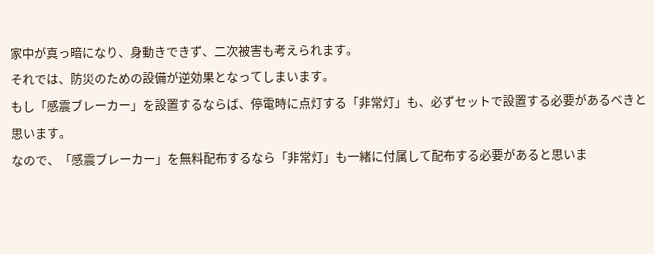家中が真っ暗になり、身動きできず、二次被害も考えられます。
それでは、防災のための設備が逆効果となってしまいます。
もし「感震ブレーカー」を設置するならば、停電時に点灯する「非常灯」も、必ずセットで設置する必要があるべきと思います。
なので、「感震ブレーカー」を無料配布するなら「非常灯」も一緒に付属して配布する必要があると思いま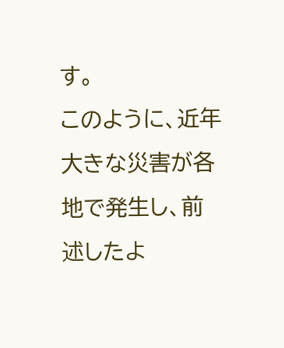す。
このように、近年大きな災害が各地で発生し、前述したよ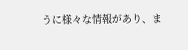うに様々な情報があり、ま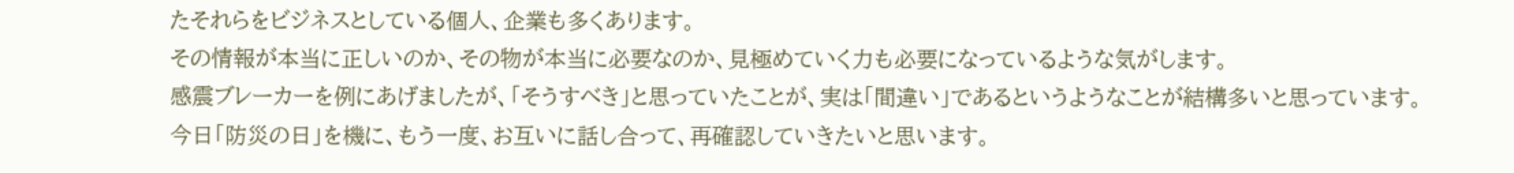たそれらをビジネスとしている個人、企業も多くあります。
その情報が本当に正しいのか、その物が本当に必要なのか、見極めていく力も必要になっているような気がします。
感震ブレーカーを例にあげましたが、「そうすべき」と思っていたことが、実は「間違い」であるというようなことが結構多いと思っています。
今日「防災の日」を機に、もう一度、お互いに話し合って、再確認していきたいと思います。